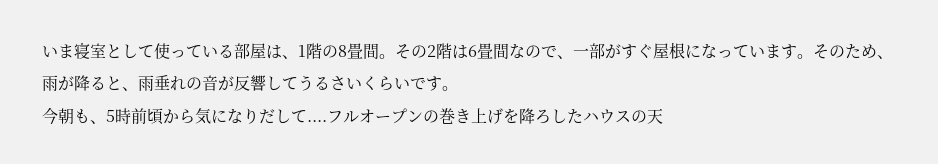いま寝室として使っている部屋は、1階の8畳間。その2階は6畳間なので、一部がすぐ屋根になっています。そのため、雨が降ると、雨垂れの音が反響してうるさいくらいです。
今朝も、5時前頃から気になりだして....フルオープンの巻き上げを降ろしたハウスの天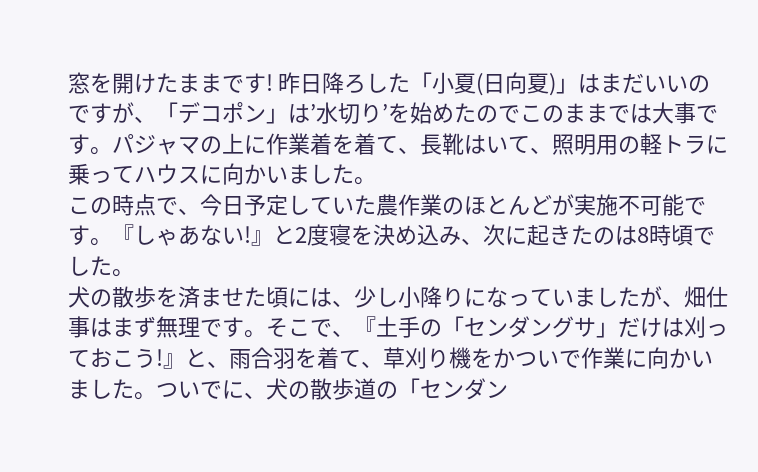窓を開けたままです! 昨日降ろした「小夏(日向夏)」はまだいいのですが、「デコポン」は’水切り’を始めたのでこのままでは大事です。パジャマの上に作業着を着て、長靴はいて、照明用の軽トラに乗ってハウスに向かいました。
この時点で、今日予定していた農作業のほとんどが実施不可能です。『しゃあない!』と2度寝を決め込み、次に起きたのは8時頃でした。
犬の散歩を済ませた頃には、少し小降りになっていましたが、畑仕事はまず無理です。そこで、『土手の「センダングサ」だけは刈っておこう!』と、雨合羽を着て、草刈り機をかついで作業に向かいました。ついでに、犬の散歩道の「センダン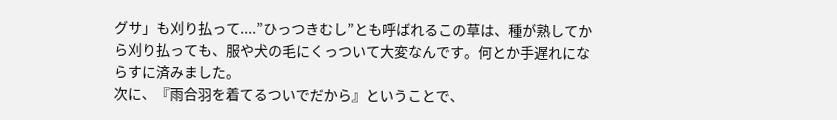グサ」も刈り払って....”ひっつきむし”とも呼ばれるこの草は、種が熟してから刈り払っても、服や犬の毛にくっついて大変なんです。何とか手遅れにならすに済みました。
次に、『雨合羽を着てるついでだから』ということで、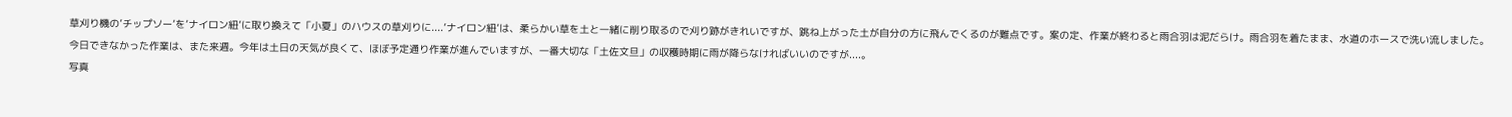草刈り機の’チップソー’を’ナイロン紐’に取り換えて「小夏」のハウスの草刈りに....’ナイロン紐’は、柔らかい草を土と一緒に削り取るので刈り跡がきれいですが、跳ね上がった土が自分の方に飛んでくるのが難点です。案の定、作業が終わると雨合羽は泥だらけ。雨合羽を着たまま、水道のホースで洗い流しました。
今日できなかった作業は、また来週。今年は土日の天気が良くて、ほぼ予定通り作業が進んでいますが、一番大切な「土佐文旦」の収穫時期に雨が降らなければいいのですが....。
写真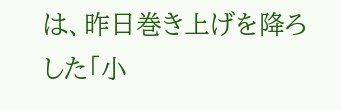は、昨日巻き上げを降ろした「小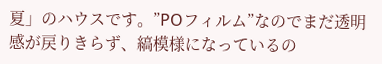夏」のハウスです。”POフィルム”なのでまだ透明感が戻りきらず、縞模様になっているの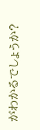がわかるでしょうか?